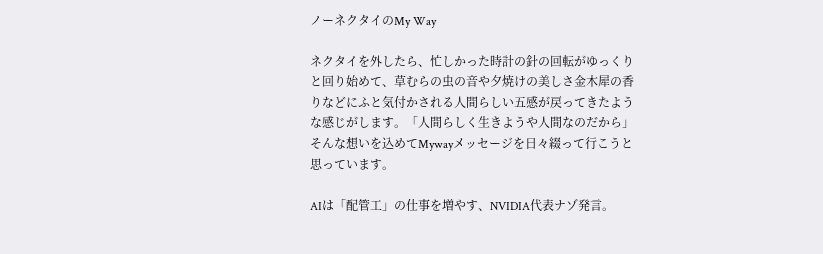ノーネクタイのMy Way

ネクタイを外したら、忙しかった時計の針の回転がゆっくりと回り始めて、草むらの虫の音や夕焼けの美しさ金木犀の香りなどにふと気付かされる人間らしい五感が戻ってきたような感じがします。「人間らしく生きようや人間なのだから」そんな想いを込めてMywayメッセージを日々綴って行こうと思っています。

AIは「配管工」の仕事を増やす、NVIDIA代表ナゾ発言。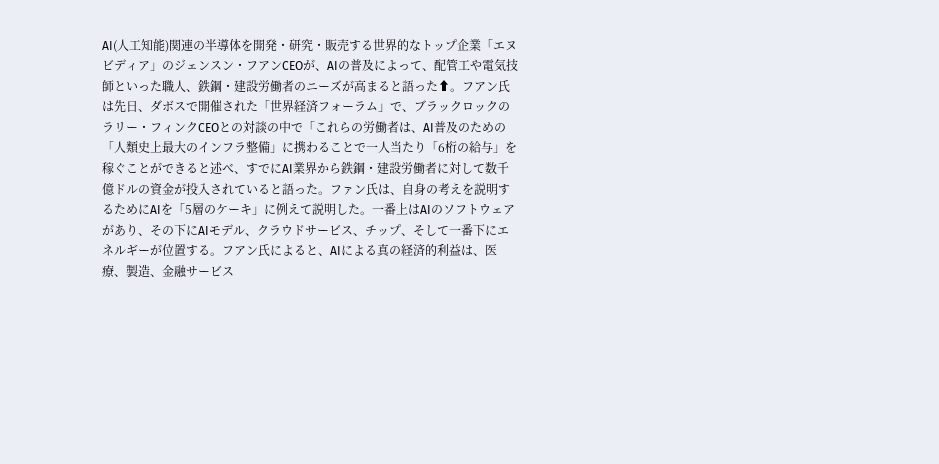AI(人工知能)関連の半導体を開発・研究・販売する世界的なトップ企業「エヌビディア」のジェンスン・フアンCEOが、AIの普及によって、配管工や電気技師といった職人、鉄鋼・建設労働者のニーズが高まると語った⬆。フアン氏は先日、ダボスで開催された「世界経済フォーラム」で、ブラックロックのラリー・フィンクCEOとの対談の中で「これらの労働者は、AI普及のための「人類史上最大のインフラ整備」に携わることで一人当たり「6桁の給与」を稼ぐことができると述べ、すでにAI業界から鉄鋼・建設労働者に対して数千億ドルの資金が投入されていると語った。ファン氏は、自身の考えを説明するためにAIを「5層のケーキ」に例えて説明した。一番上はAIのソフトウェアがあり、その下にAIモデル、クラウドサービス、チップ、そして一番下にエネルギーが位置する。フアン氏によると、AIによる真の経済的利益は、医療、製造、金融サービス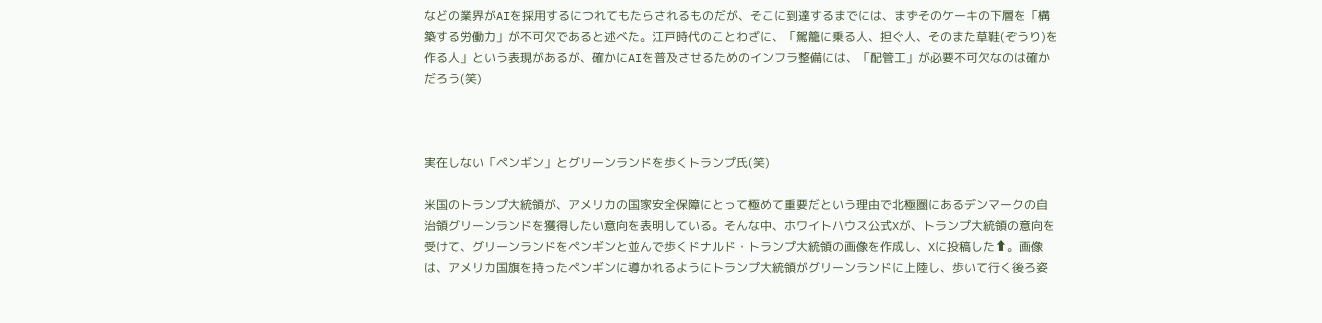などの業界がAIを採用するにつれてもたらされるものだが、そこに到達するまでには、まずそのケーキの下層を「構築する労働力」が不可欠であると述べた。江戸時代のことわざに、「駕籠に乗る人、担ぐ人、そのまた草鞋(ぞうり)を作る人」という表現があるが、確かにAIを普及させるためのインフラ整備には、「配管工」が必要不可欠なのは確かだろう(笑)



実在しない「ペンギン」とグリーンランドを歩くトランプ氏(笑)

米国のトランプ大統領が、アメリカの国家安全保障にとって極めて重要だという理由で北極圏にあるデンマークの自治領グリーンランドを獲得したい意向を表明している。そんな中、ホワイトハウス公式Xが、トランプ大統領の意向を受けて、グリーンランドをペンギンと並んで歩くドナルド・トランプ大統領の画像を作成し、Xに投稿した⬆。画像は、アメリカ国旗を持ったペンギンに導かれるようにトランプ大統領がグリーンランドに上陸し、歩いて行く後ろ姿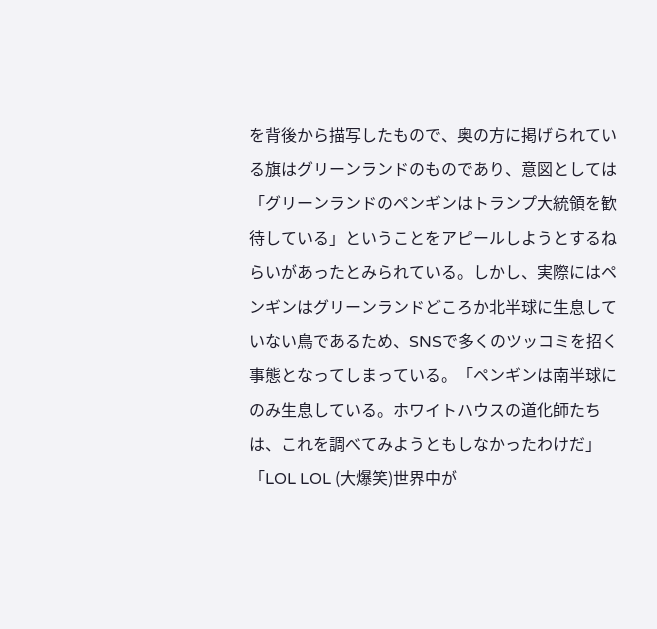を背後から描写したもので、奥の方に掲げられている旗はグリーンランドのものであり、意図としては「グリーンランドのペンギンはトランプ大統領を歓待している」ということをアピールしようとするねらいがあったとみられている。しかし、実際にはペンギンはグリーンランドどころか北半球に生息していない鳥であるため、SNSで多くのツッコミを招く事態となってしまっている。「ペンギンは南半球にのみ生息している。ホワイトハウスの道化師たちは、これを調べてみようともしなかったわけだ」「LOL LOL (大爆笑)世界中が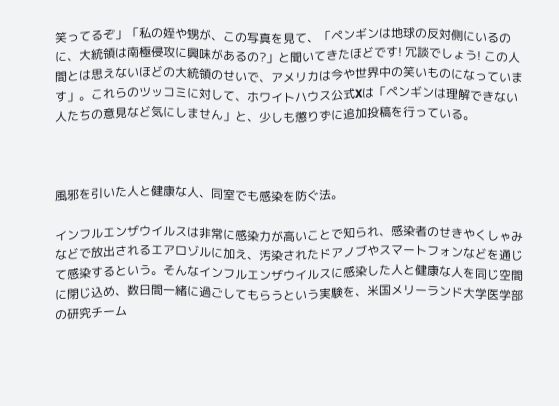笑ってるぞ」「私の姪や甥が、この写真を見て、「ペンギンは地球の反対側にいるのに、大統領は南極侵攻に興味があるの?」と聞いてきたほどです! 冗談でしょう! この人間とは思えないほどの大統領のせいで、アメリカは今や世界中の笑いものになっています」。これらのツッコミに対して、ホワイトハウス公式Xは「ペンギンは理解できない人たちの意見など気にしません」と、少しも懲りずに追加投稿を行っている。



風邪を引いた人と健康な人、同室でも感染を防ぐ法。

インフルエンザウイルスは非常に感染力が高いことで知られ、感染者のせきやくしゃみなどで放出されるエアロゾルに加え、汚染されたドアノブやスマートフォンなどを通じて感染するという。そんなインフルエンザウイルスに感染した人と健康な人を同じ空間に閉じ込め、数日間一緒に過ごしてもらうという実験を、米国メリーランド大学医学部の研究チーム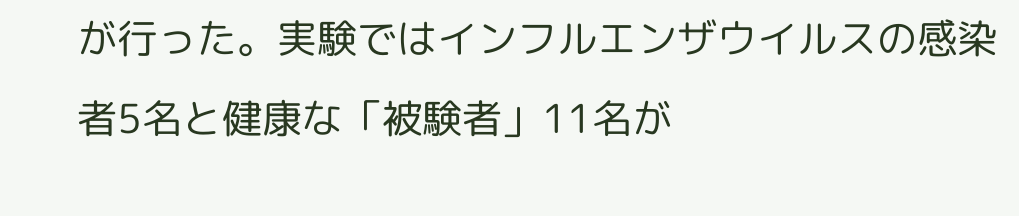が行った。実験ではインフルエンザウイルスの感染者5名と健康な「被験者」11名が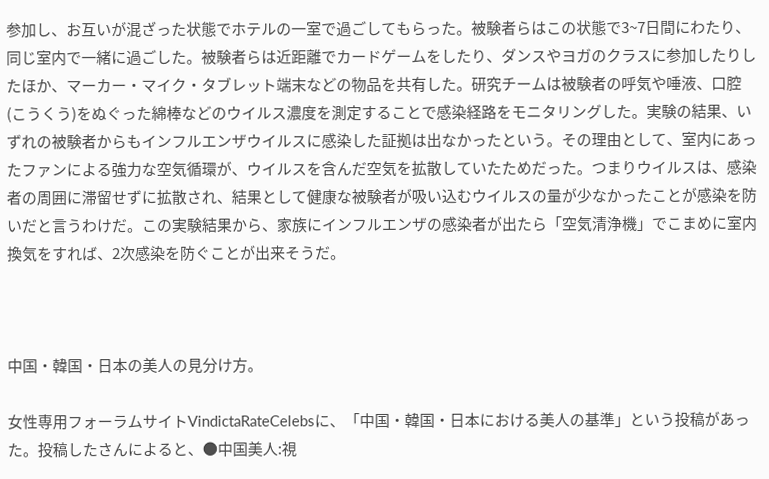参加し、お互いが混ざった状態でホテルの一室で過ごしてもらった。被験者らはこの状態で3~7日間にわたり、同じ室内で一緒に過ごした。被験者らは近距離でカードゲームをしたり、ダンスやヨガのクラスに参加したりしたほか、マーカー・マイク・タブレット端末などの物品を共有した。研究チームは被験者の呼気や唾液、口腔(こうくう)をぬぐった綿棒などのウイルス濃度を測定することで感染経路をモニタリングした。実験の結果、いずれの被験者からもインフルエンザウイルスに感染した証拠は出なかったという。その理由として、室内にあったファンによる強力な空気循環が、ウイルスを含んだ空気を拡散していたためだった。つまりウイルスは、感染者の周囲に滞留せずに拡散され、結果として健康な被験者が吸い込むウイルスの量が少なかったことが感染を防いだと言うわけだ。この実験結果から、家族にインフルエンザの感染者が出たら「空気清浄機」でこまめに室内換気をすれば、2次感染を防ぐことが出来そうだ。



中国・韓国・日本の美人の見分け方。

女性専用フォーラムサイトVindictaRateCelebsに、「中国・韓国・日本における美人の基準」という投稿があった。投稿したさんによると、●中国美人:視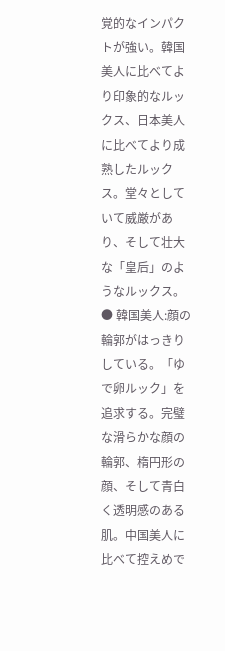覚的なインパクトが強い。韓国美人に比べてより印象的なルックス、日本美人に比べてより成熟したルックス。堂々としていて威厳があり、そして壮大な「皇后」のようなルックス。● 韓国美人:顔の輪郭がはっきりしている。「ゆで卵ルック」を追求する。完璧な滑らかな顔の輪郭、楕円形の顔、そして青白く透明感のある肌。中国美人に比べて控えめで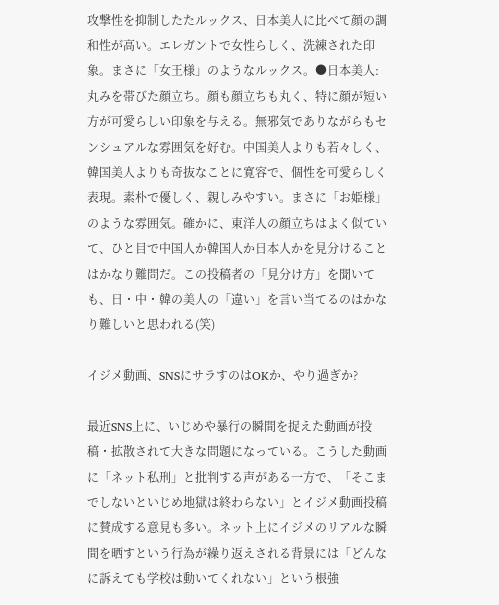攻撃性を抑制したたルックス、日本美人に比べて顔の調和性が高い。エレガントで女性らしく、洗練された印象。まさに「女王様」のようなルックス。●日本美人:丸みを帯びた顔立ち。顔も顔立ちも丸く、特に顔が短い方が可愛らしい印象を与える。無邪気でありながらもセンシュアルな雰囲気を好む。中国美人よりも若々しく、韓国美人よりも奇抜なことに寛容で、個性を可愛らしく表現。素朴で優しく、親しみやすい。まさに「お姫様」のような雰囲気。確かに、東洋人の顔立ちはよく似ていて、ひと目で中国人か韓国人か日本人かを見分けることはかなり難問だ。この投稿者の「見分け方」を聞いても、日・中・韓の美人の「違い」を言い当てるのはかなり難しいと思われる(笑)

イジメ動画、SNSにサラすのはOKか、やり過ぎか?

最近SNS上に、いじめや暴行の瞬間を捉えた動画が投稿・拡散されて大きな問題になっている。こうした動画に「ネット私刑」と批判する声がある一方で、「そこまでしないといじめ地獄は終わらない」とイジメ動画投稿に賛成する意見も多い。ネット上にイジメのリアルな瞬間を晒すという行為が繰り返えされる背景には「どんなに訴えても学校は動いてくれない」という根強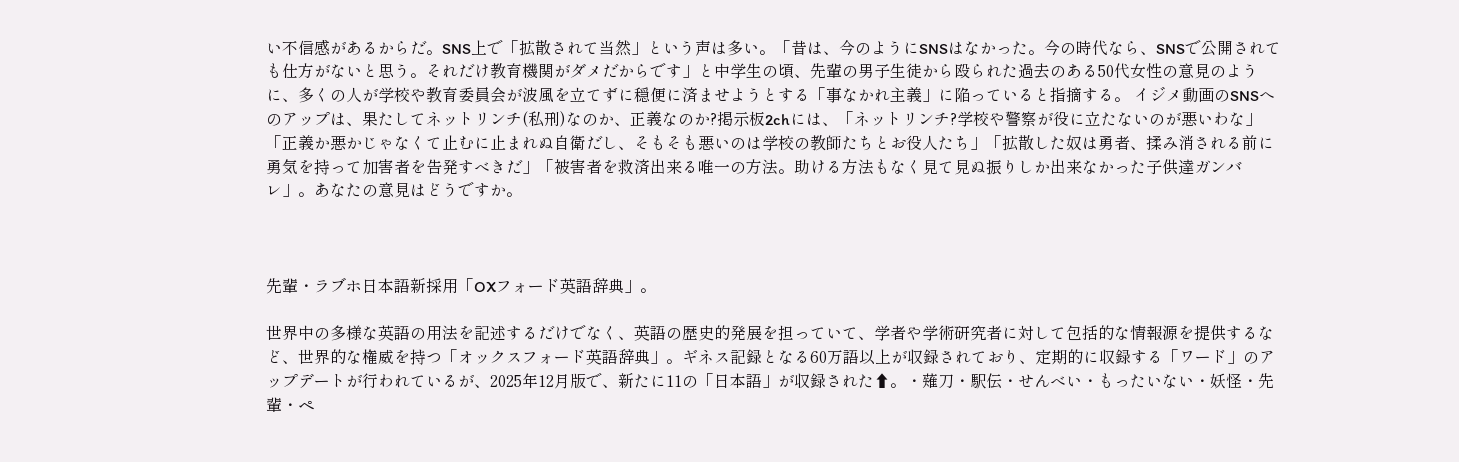い不信感があるからだ。SNS上で「拡散されて当然」という声は多い。「昔は、今のようにSNSはなかった。今の時代なら、SNSで公開されても仕方がないと思う。それだけ教育機関がダメだからです」と中学生の頃、先輩の男子生徒から殴られた過去のある50代女性の意見のように、多くの人が学校や教育委員会が波風を立てずに穏便に済ませようとする「事なかれ主義」に陥っていると指摘する。 イジメ動画のSNSへのアップは、果たしてネットリンチ(私刑)なのか、正義なのか?掲示板2chには、「ネットリンチ?学校や警察が役に立たないのが悪いわな」「正義か悪かじゃなくて止むに止まれぬ自衛だし、そもそも悪いのは学校の教師たちとお役人たち」「拡散した奴は勇者、揉み消される前に勇気を持って加害者を告発すべきだ」「被害者を救済出来る唯一の方法。助ける方法もなく見て見ぬ振りしか出来なかった子供達ガンバレ」。あなたの意見はどうですか。



先輩・ラブホ日本語新採用「OXフォード英語辞典」。

世界中の多様な英語の用法を記述するだけでなく、英語の歴史的発展を担っていて、学者や学術研究者に対して包括的な情報源を提供するなど、世界的な権威を持つ「オックスフォード英語辞典」。ギネス記録となる60万語以上が収録されており、定期的に収録する「ワード」のアップデートが行われているが、2025年12月版で、新たに11の「日本語」が収録された⬆。・薙刀・駅伝・せんべい・もったいない・妖怪・先輩・ペ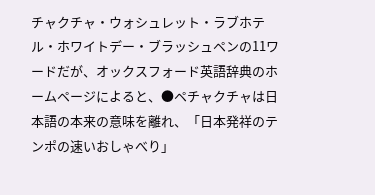チャクチャ・ウォシュレット・ラブホテル・ホワイトデー・ブラッシュペンの11ワードだが、オックスフォード英語辞典のホームページによると、●ペチャクチャは日本語の本来の意味を離れ、「日本発祥のテンポの速いおしゃべり」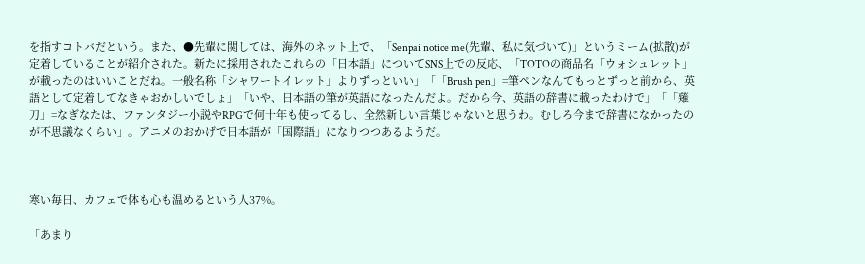を指すコトバだという。また、●先輩に関しては、海外のネット上で、「Senpai notice me(先輩、私に気づいて)」というミーム(拡散)が定着していることが紹介された。新たに採用されたこれらの「日本語」についてSNS上での反応、「TOTOの商品名「ウォシュレット」が載ったのはいいことだね。一般名称「シャワートイレット」よりずっといい」「「Brush pen」=筆ペンなんてもっとずっと前から、英語として定着してなきゃおかしいでしょ」「いや、日本語の筆が英語になったんだよ。だから今、英語の辞書に載ったわけで」「「薙刀」=なぎなたは、ファンタジー小説やRPGで何十年も使ってるし、全然新しい言葉じゃないと思うわ。むしろ今まで辞書になかったのが不思議なくらい」。アニメのおかげで日本語が「国際語」になりつつあるようだ。



寒い毎日、カフェで体も心も温めるという人37%。

「あまり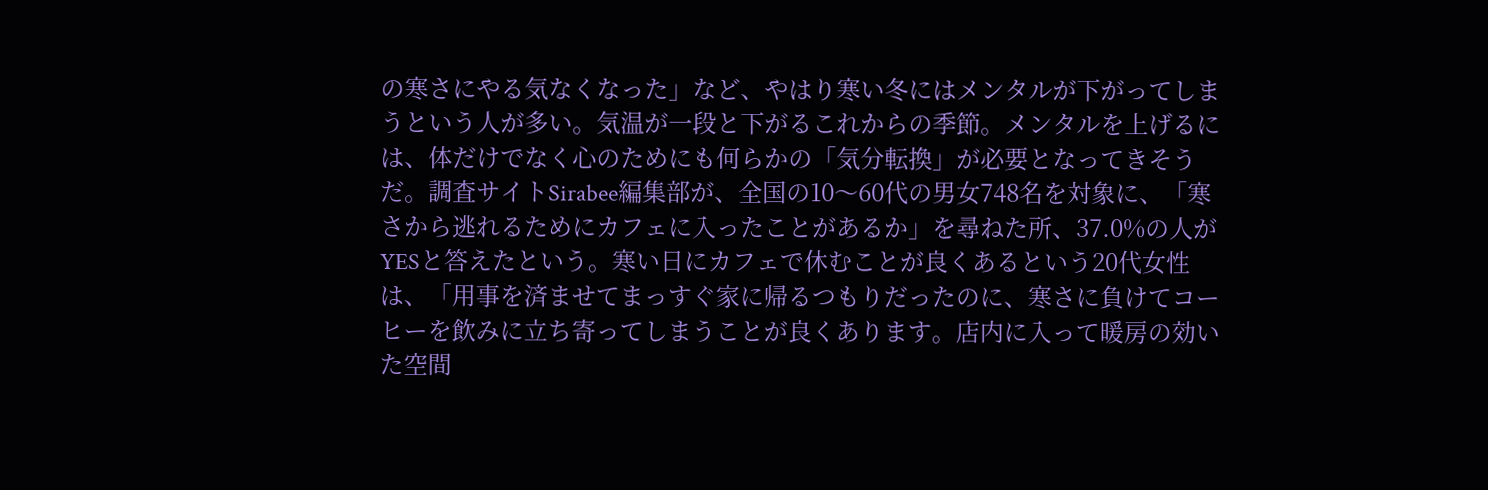の寒さにやる気なくなった」など、やはり寒い冬にはメンタルが下がってしまうという人が多い。気温が一段と下がるこれからの季節。メンタルを上げるには、体だけでなく心のためにも何らかの「気分転換」が必要となってきそうだ。調査サイトSirabee編集部が、全国の10〜60代の男女748名を対象に、「寒さから逃れるためにカフェに入ったことがあるか」を尋ねた所、37.0%の人がYESと答えたという。寒い日にカフェで休むことが良くあるという20代女性は、「用事を済ませてまっすぐ家に帰るつもりだったのに、寒さに負けてコーヒーを飲みに立ち寄ってしまうことが良くあります。店内に入って暖房の効いた空間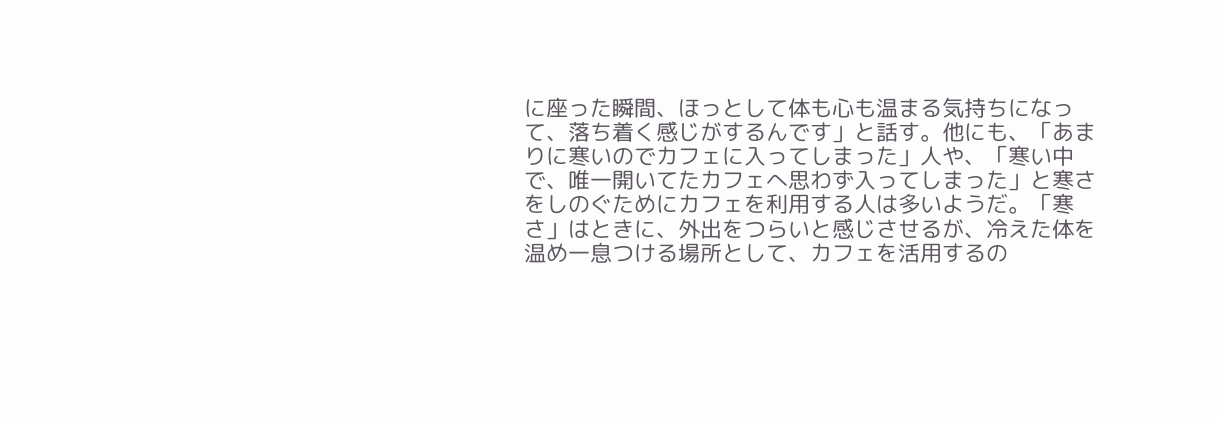に座った瞬間、ほっとして体も心も温まる気持ちになって、落ち着く感じがするんです」と話す。他にも、「あまりに寒いのでカフェに入ってしまった」人や、「寒い中で、唯一開いてたカフェへ思わず入ってしまった」と寒さをしのぐためにカフェを利用する人は多いようだ。「寒さ」はときに、外出をつらいと感じさせるが、冷えた体を温め一息つける場所として、カフェを活用するの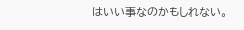はいい事なのかもしれない。